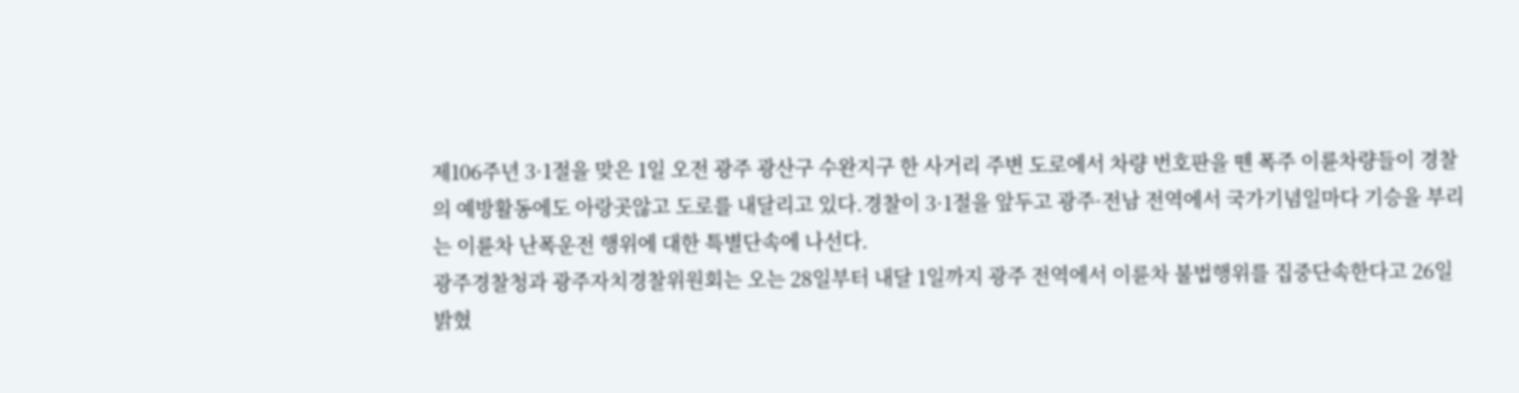제106주년 3·1절을 맞은 1일 오전 광주 광산구 수완지구 한 사거리 주변 도로에서 차량 번호판을 뗀 폭주 이륜차량들이 경찰의 예방활동에도 아랑곳않고 도로를 내달리고 있다.경찰이 3·1절을 앞두고 광주·전남 전역에서 국가기념일마다 기승을 부리는 이륜차 난폭운전 행위에 대한 특별단속에 나선다.
광주경찰청과 광주자치경찰위원회는 오는 28일부터 내달 1일까지 광주 전역에서 이륜차 불법행위를 집중단속한다고 26일 밝혔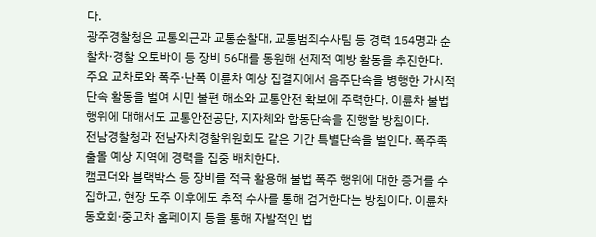다.
광주경찰청은 교통외근과 교통순찰대, 교통범죄수사팀 등 경력 154명과 순찰차·경찰 오토바이 등 장비 56대를 동원해 선제적 예방 활동을 추진한다.
주요 교차로와 폭주·난폭 이륜차 예상 집결지에서 음주단속을 병행한 가시적 단속 활동을 벌여 시민 불편 해소와 교통안전 확보에 주력한다. 이륜차 불법 행위에 대해서도 교통안전공단, 지자체와 합동단속을 진행할 방침이다.
전남경찰청과 전남자치경찰위원회도 같은 기간 특별단속을 벌인다. 폭주족 출몰 예상 지역에 경력을 집중 배치한다.
캠코더와 블랙박스 등 장비를 적극 활용해 불법 폭주 행위에 대한 증거를 수집하고, 현장 도주 이후에도 추적 수사를 통해 검거한다는 방침이다. 이륜차 동호회·중고차 홈페이지 등을 통해 자발적인 법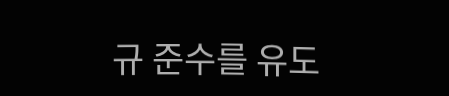규 준수를 유도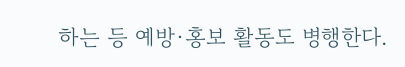하는 등 예방·홍보 활동도 병행한다.